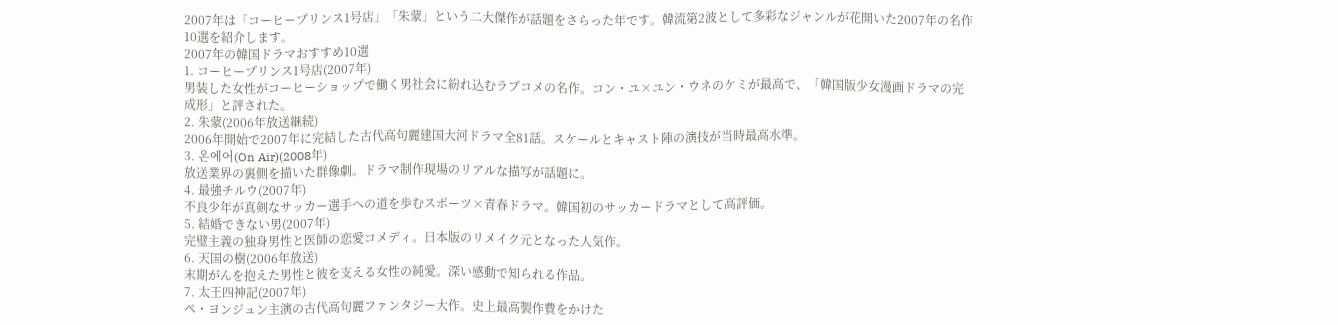2007年は「コーヒープリンス1号店」「朱蒙」という二大傑作が話題をさらった年です。韓流第2波として多彩なジャンルが花開いた2007年の名作10選を紹介します。
2007年の韓国ドラマおすすめ10選
1. コーヒープリンス1号店(2007年)
男装した女性がコーヒーショップで働く男社会に紛れ込むラブコメの名作。コン・ユ×ユン・ウネのケミが最高で、「韓国版少女漫画ドラマの完成形」と評された。
2. 朱蒙(2006年放送継続)
2006年開始で2007年に完結した古代高句麗建国大河ドラマ全81話。スケールとキャスト陣の演技が当時最高水準。
3. 온에어(On Air)(2008年)
放送業界の裏側を描いた群像劇。ドラマ制作現場のリアルな描写が話題に。
4. 最強チルウ(2007年)
不良少年が真剣なサッカー選手への道を歩むスポーツ×青春ドラマ。韓国初のサッカードラマとして高評価。
5. 結婚できない男(2007年)
完璧主義の独身男性と医師の恋愛コメディ。日本版のリメイク元となった人気作。
6. 天国の樹(2006年放送)
末期がんを抱えた男性と彼を支える女性の純愛。深い感動で知られる作品。
7. 太王四神記(2007年)
ペ・ヨンジュン主演の古代高句麗ファンタジー大作。史上最高製作費をかけた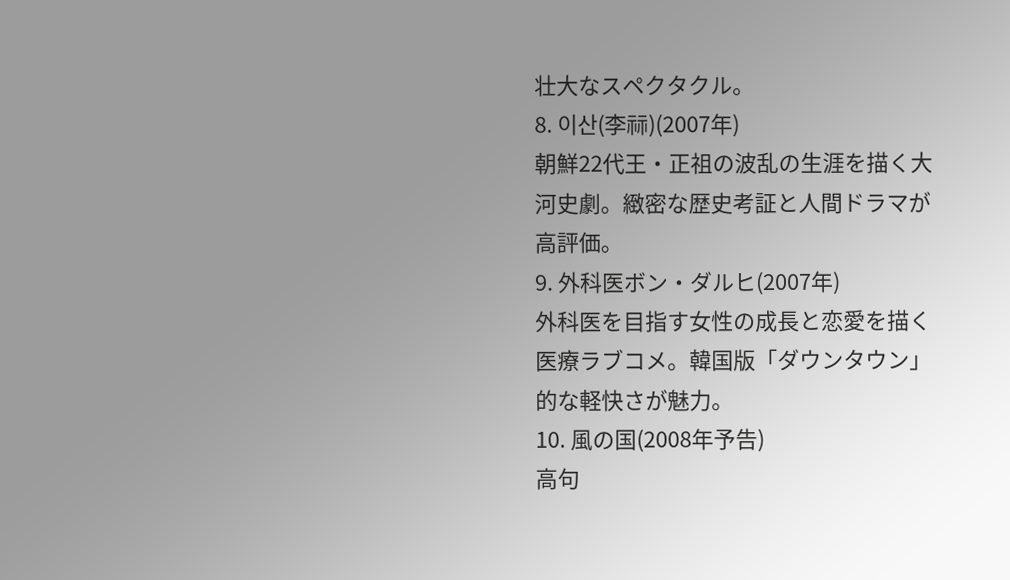壮大なスペクタクル。
8. 이산(李祘)(2007年)
朝鮮22代王・正祖の波乱の生涯を描く大河史劇。緻密な歴史考証と人間ドラマが高評価。
9. 外科医ボン・ダルヒ(2007年)
外科医を目指す女性の成長と恋愛を描く医療ラブコメ。韓国版「ダウンタウン」的な軽快さが魅力。
10. 風の国(2008年予告)
高句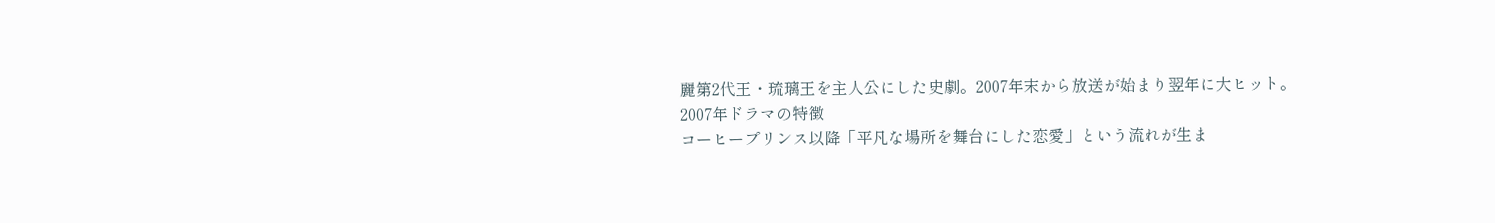麗第2代王・琉璃王を主人公にした史劇。2007年末から放送が始まり翌年に大ヒット。
2007年ドラマの特徴
コーヒープリンス以降「平凡な場所を舞台にした恋愛」という流れが生ま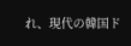れ、現代の韓国ド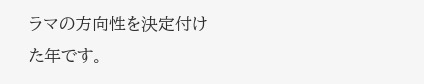ラマの方向性を決定付けた年です。